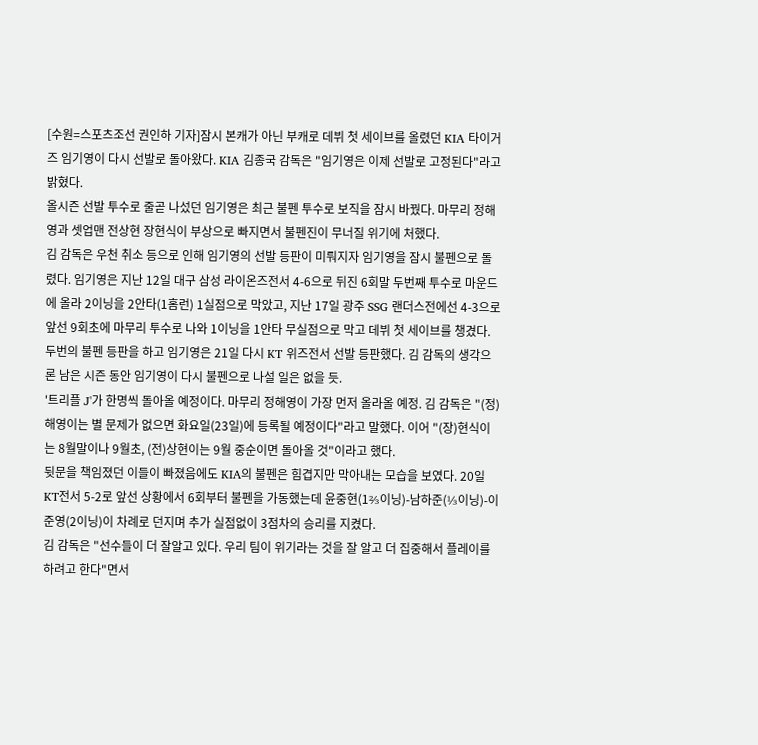[수원=스포츠조선 권인하 기자]잠시 본캐가 아닌 부캐로 데뷔 첫 세이브를 올렸던 KIA 타이거즈 임기영이 다시 선발로 돌아왔다. KIA 김종국 감독은 "임기영은 이제 선발로 고정된다"라고 밝혔다.
올시즌 선발 투수로 줄곧 나섰던 임기영은 최근 불펜 투수로 보직을 잠시 바꿨다. 마무리 정해영과 셋업맨 전상현 장현식이 부상으로 빠지면서 불펜진이 무너질 위기에 처했다.
김 감독은 우천 취소 등으로 인해 임기영의 선발 등판이 미뤄지자 임기영을 잠시 불펜으로 돌렸다. 임기영은 지난 12일 대구 삼성 라이온즈전서 4-6으로 뒤진 6회말 두번째 투수로 마운드에 올라 2이닝을 2안타(1홈런) 1실점으로 막았고, 지난 17일 광주 SSG 랜더스전에선 4-3으로 앞선 9회초에 마무리 투수로 나와 1이닝을 1안타 무실점으로 막고 데뷔 첫 세이브를 챙겼다.
두번의 불펜 등판을 하고 임기영은 21일 다시 KT 위즈전서 선발 등판했다. 김 감독의 생각으론 남은 시즌 동안 임기영이 다시 불펜으로 나설 일은 없을 듯.
'트리플 J'가 한명씩 돌아올 예정이다. 마무리 정해영이 가장 먼저 올라올 예정. 김 감독은 "(정)해영이는 별 문제가 없으면 화요일(23일)에 등록될 예정이다"라고 말했다. 이어 "(장)현식이는 8월말이나 9월초, (전)상현이는 9월 중순이면 돌아올 것"이라고 했다.
뒷문을 책임졌던 이들이 빠졌음에도 KIA의 불펜은 힘겹지만 막아내는 모습을 보였다. 20일 KT전서 5-2로 앞선 상황에서 6회부터 불펜을 가동했는데 윤중현(1⅔이닝)-남하준(⅓이닝)-이준영(2이닝)이 차례로 던지며 추가 실점없이 3점차의 승리를 지켰다.
김 감독은 "선수들이 더 잘알고 있다. 우리 팀이 위기라는 것을 잘 알고 더 집중해서 플레이를 하려고 한다"면서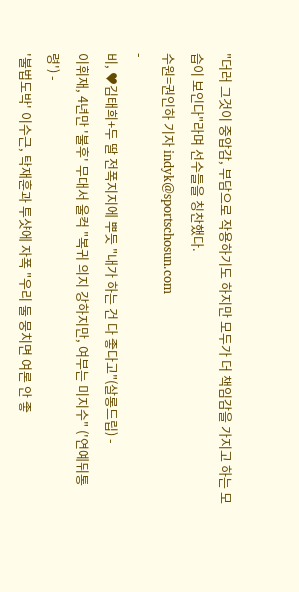"더러 그것이 중압감, 부담으로 작용하기도 하지만 모두가 더 책임감을 가지고 하는 모습이 보인다"라며 선수들을 칭찬했다.
수원=권인하 기자 indyk@sportschosun.com
-
비, ♥김태희+두 딸 전폭지지에 뿌듯 "내가 하는 건 다 좋다고"(살롱드립) -
이휘재, 4년만 '불후' 무대서 울컥 "복귀 의지 강하지만, 여부는 미지수" ('연예뒤통령') -
'불법도박' 이수근, 탁재훈과 투샷에 자폭 "우리 둘 뭉치면 여론 안 좋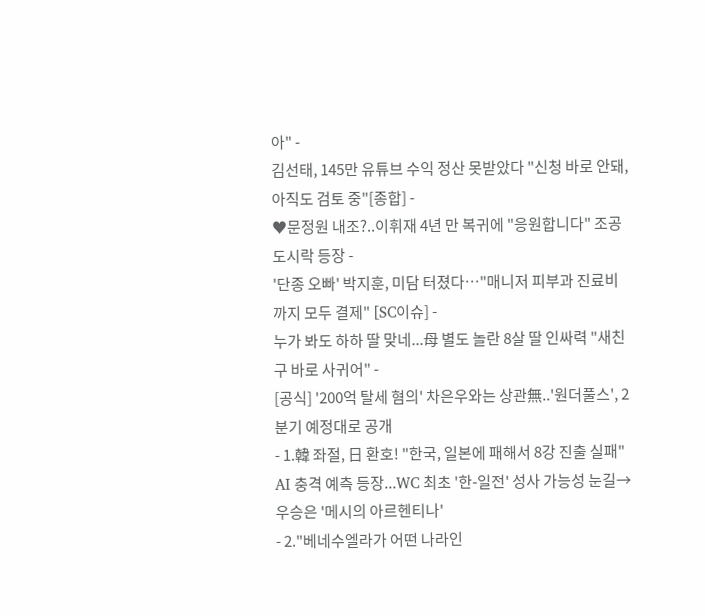아" -
김선태, 145만 유튜브 수익 정산 못받았다 "신청 바로 안돼, 아직도 검토 중"[종합] -
♥문정원 내조?..이휘재 4년 만 복귀에 "응원합니다" 조공 도시락 등장 -
'단종 오빠' 박지훈, 미담 터졌다…"매니저 피부과 진료비까지 모두 결제" [SC이슈] -
누가 봐도 하하 딸 맞네...母 별도 놀란 8살 딸 인싸력 "새친구 바로 사귀어" -
[공식] '200억 탈세 혐의' 차은우와는 상관無..'원더풀스', 2분기 예정대로 공개
- 1.韓 좌절, 日 환호! "한국, 일본에 패해서 8강 진출 실패" AI 충격 예측 등장...WC 최초 '한-일전' 성사 가능성 눈길→우승은 '메시의 아르헨티나'
- 2."베네수엘라가 어떤 나라인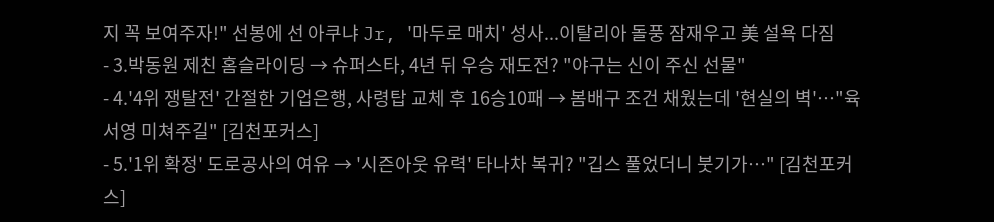지 꼭 보여주자!" 선봉에 선 아쿠냐 Jr, '마두로 매치' 성사...이탈리아 돌풍 잠재우고 美 설욕 다짐
- 3.박동원 제친 홈슬라이딩 → 슈퍼스타, 4년 뒤 우승 재도전? "야구는 신이 주신 선물"
- 4.'4위 쟁탈전' 간절한 기업은행, 사령탑 교체 후 16승10패 → 봄배구 조건 채웠는데 '현실의 벽'…"육서영 미쳐주길" [김천포커스]
- 5.'1위 확정' 도로공사의 여유 → '시즌아웃 유력' 타나차 복귀? "깁스 풀었더니 붓기가…" [김천포커스]